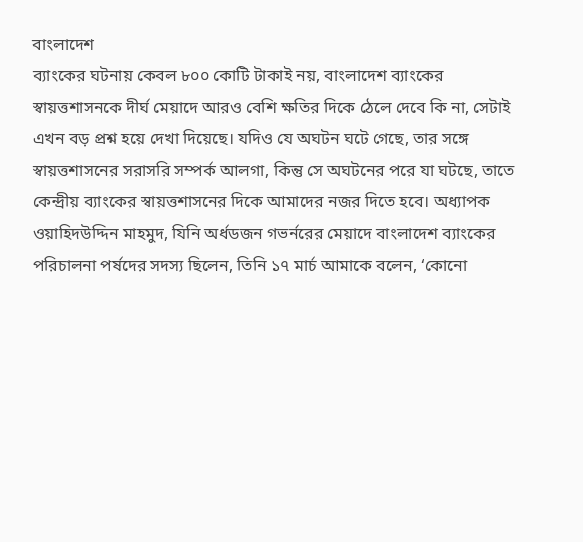বাংলাদেশ
ব্যাংকের ঘটনায় কেবল ৮০০ কোটি টাকাই নয়, বাংলাদেশ ব্যাংকের
স্বায়ত্তশাসনকে দীর্ঘ মেয়াদে আরও বেশি ক্ষতির দিকে ঠেলে দেবে কি না, সেটাই
এখন বড় প্রশ্ন হয়ে দেখা দিয়েছে। যদিও যে অঘটন ঘটে গেছে, তার সঙ্গে
স্বায়ত্তশাসনের সরাসরি সম্পর্ক আলগা, কিন্তু সে অঘটনের পরে যা ঘটছে, তাতে
কেন্দ্রীয় ব্যাংকের স্বায়ত্তশাসনের দিকে আমাদের নজর দিতে হবে। অধ্যাপক
ওয়াহিদউদ্দিন মাহমুদ, যিনি অর্ধডজন গভর্নরের মেয়াদে বাংলাদেশ ব্যাংকের
পরিচালনা পর্ষদের সদস্য ছিলেন, তিনি ১৭ মার্চ আমাকে বলেন, ‘কোনো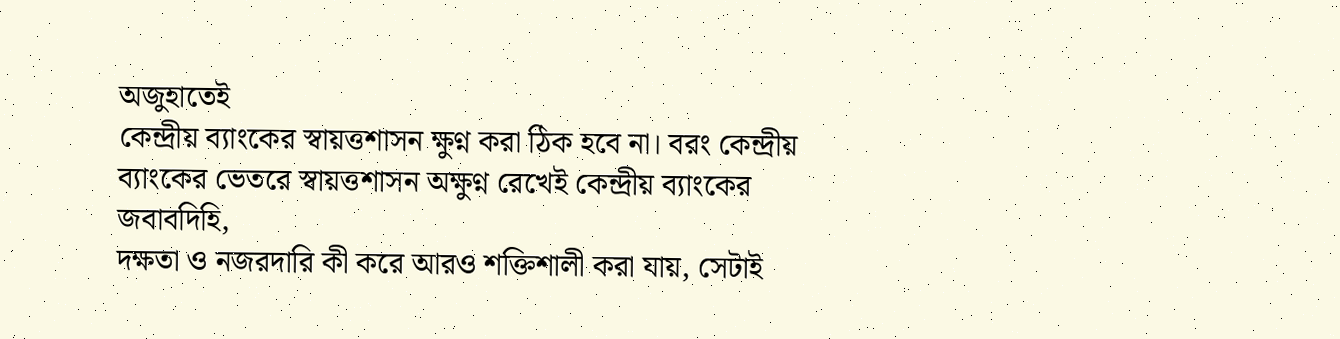অজুহাতেই
কেন্দ্রীয় ব্যাংকের স্বায়ত্তশাসন ক্ষুণ্ন করা ঠিক হবে না। বরং কেন্দ্রীয়
ব্যাংকের ভেতরে স্বায়ত্তশাসন অক্ষুণ্ন রেখেই কেন্দ্রীয় ব্যাংকের জবাবদিহি,
দক্ষতা ও নজরদারি কী করে আরও শক্তিশালী করা যায়, সেটাই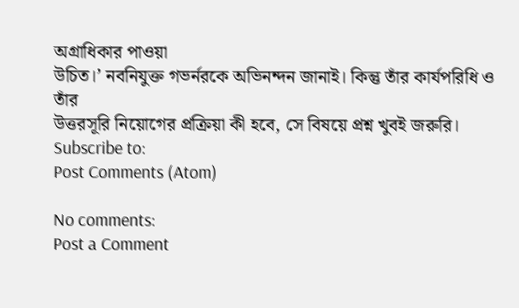অগ্রাধিকার পাওয়া
উচিত।’ নবনিযুক্ত গভর্নরকে অভিনন্দন জানাই। কিন্তু তাঁর কার্যপরিধি ও তাঁর
উত্তরসূরি নিয়োগের প্রক্রিয়া কী হবে, সে বিষয়ে প্রশ্ন খুবই জরুরি।
Subscribe to:
Post Comments (Atom)

No comments:
Post a Comment